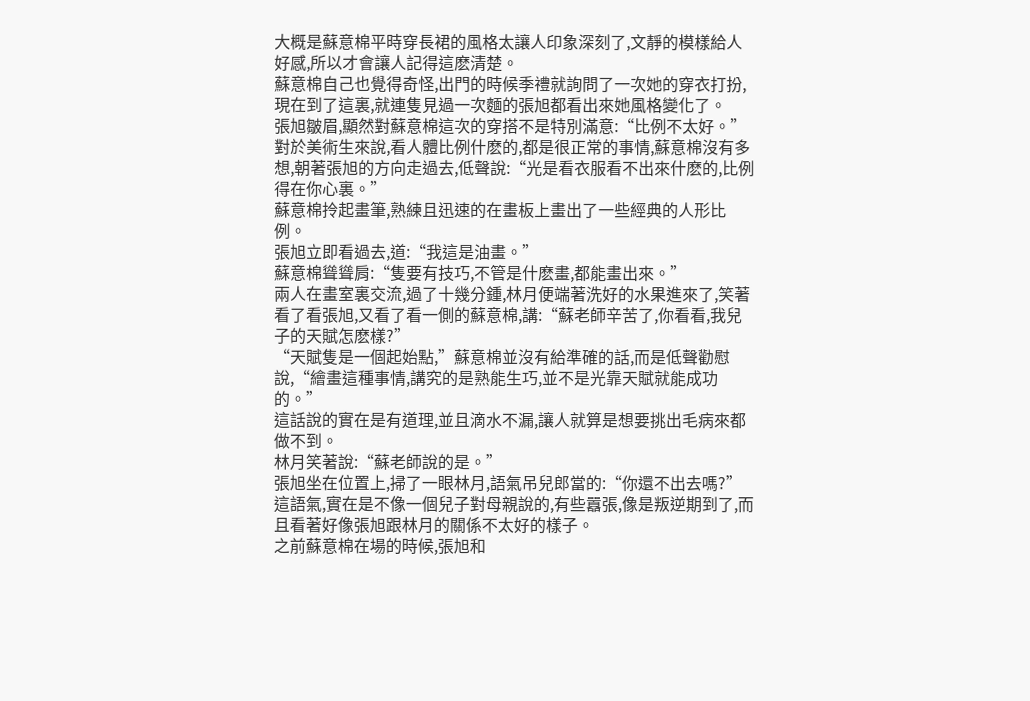大概是蘇意棉平時穿長裙的風格太讓人印象深刻了,文靜的模樣給人好感,所以才會讓人記得這麽清楚。
蘇意棉自己也覺得奇怪,出門的時候季禮就詢問了一次她的穿衣打扮,現在到了這裏,就連隻見過一次麵的張旭都看出來她風格變化了。
張旭皺眉,顯然對蘇意棉這次的穿搭不是特別滿意:“比例不太好。”
對於美術生來說,看人體比例什麽的,都是很正常的事情,蘇意棉沒有多想,朝著張旭的方向走過去,低聲說:“光是看衣服看不出來什麽的,比例得在你心裏。”
蘇意棉拎起畫筆,熟練且迅速的在畫板上畫出了一些經典的人形比例。
張旭立即看過去,道:“我這是油畫。”
蘇意棉聳聳肩:“隻要有技巧,不管是什麽畫,都能畫出來。”
兩人在畫室裏交流,過了十幾分鍾,林月便端著洗好的水果進來了,笑著看了看張旭,又看了看一側的蘇意棉,講:“蘇老師辛苦了,你看看,我兒子的天賦怎麽樣?”
“天賦隻是一個起始點,”蘇意棉並沒有給準確的話,而是低聲勸慰說,“繪畫這種事情,講究的是熟能生巧,並不是光靠天賦就能成功的。”
這話說的實在是有道理,並且滴水不漏,讓人就算是想要挑出毛病來都做不到。
林月笑著說:“蘇老師說的是。”
張旭坐在位置上,掃了一眼林月,語氣吊兒郎當的:“你還不出去嗎?”
這語氣,實在是不像一個兒子對母親說的,有些囂張,像是叛逆期到了,而且看著好像張旭跟林月的關係不太好的樣子。
之前蘇意棉在場的時候,張旭和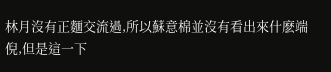林月沒有正麵交流過,所以蘇意棉並沒有看出來什麽端倪,但是這一下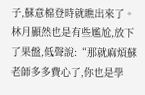子,蘇意棉登時就瞧出來了。
林月顯然也是有些尷尬,放下了果盤,低聲說:“那就麻煩蘇老師多多費心了,你也是學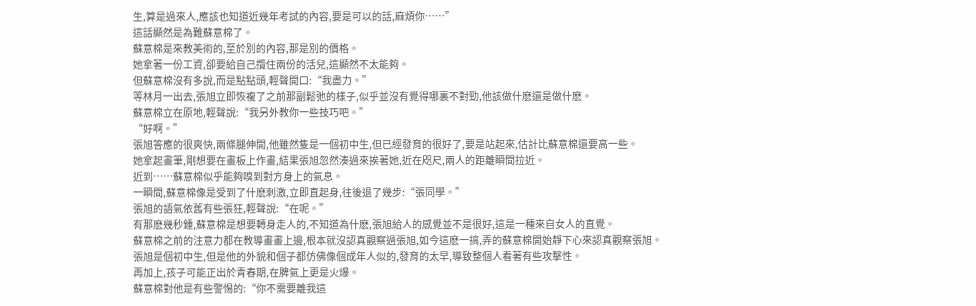生,算是過來人,應該也知道近幾年考試的內容,要是可以的話,麻煩你……”
這話顯然是為難蘇意棉了。
蘇意棉是來教美術的,至於別的內容,那是別的價格。
她拿著一份工資,卻要給自己攬住兩份的活兒,這顯然不太能夠。
但蘇意棉沒有多說,而是點點頭,輕聲開口:“我盡力。”
等林月一出去,張旭立即恢複了之前那副鬆弛的樣子,似乎並沒有覺得哪裏不對勁,他該做什麽還是做什麽。
蘇意棉立在原地,輕聲說:“我另外教你一些技巧吧。”
“好啊。”
張旭答應的很爽快,兩條腿伸開,他雖然隻是一個初中生,但已經發育的很好了,要是站起來,估計比蘇意棉還要高一些。
她拿起畫筆,剛想要在畫板上作畫,結果張旭忽然湊過來挨著她,近在咫尺,兩人的距離瞬間拉近。
近到……蘇意棉似乎能夠嗅到對方身上的氣息。
一瞬間,蘇意棉像是受到了什麽刺激,立即直起身,往後退了幾步:“張同學。”
張旭的語氣依舊有些張狂,輕聲說:“在呢。”
有那麽幾秒鍾,蘇意棉是想要轉身走人的,不知道為什麽,張旭給人的感覺並不是很好,這是一種來自女人的直覺。
蘇意棉之前的注意力都在教導畫畫上邊,根本就沒認真觀察過張旭,如今這麽一搞,弄的蘇意棉開始靜下心來認真觀察張旭。
張旭是個初中生,但是他的外貌和個子都仿佛像個成年人似的,發育的太早,導致整個人看著有些攻擊性。
再加上,孩子可能正出於青春期,在脾氣上更是火爆。
蘇意棉對他是有些警惕的:“你不需要離我這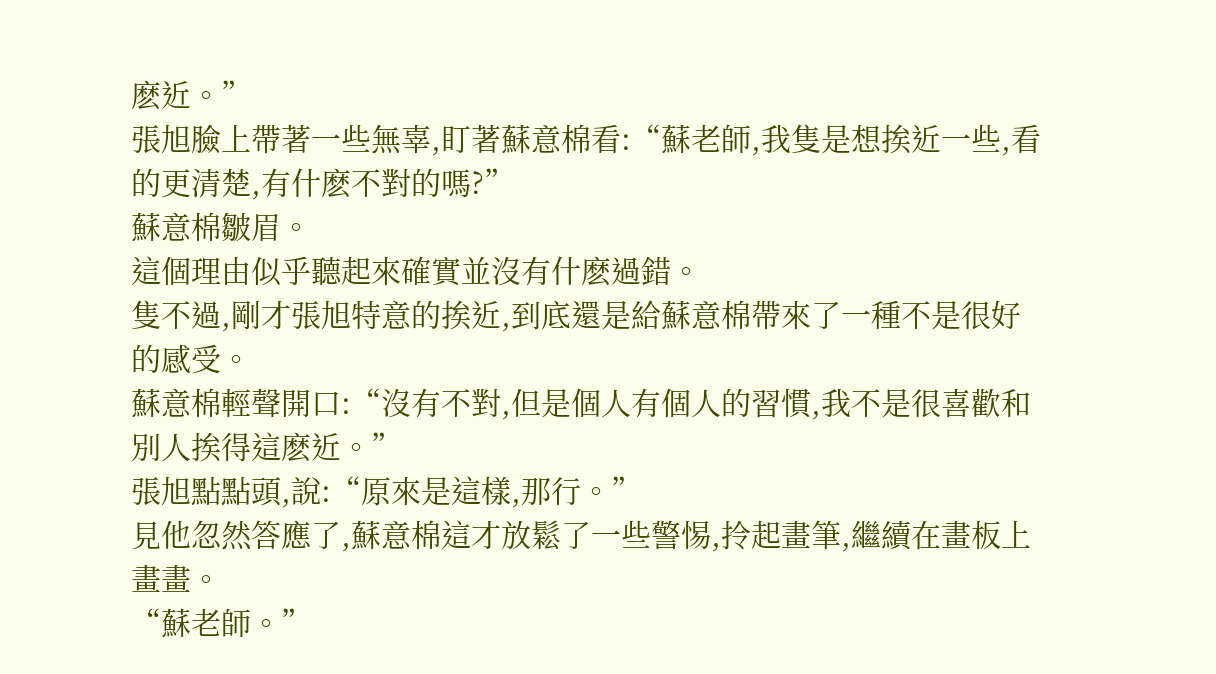麽近。”
張旭臉上帶著一些無辜,盯著蘇意棉看:“蘇老師,我隻是想挨近一些,看的更清楚,有什麽不對的嗎?”
蘇意棉皺眉。
這個理由似乎聽起來確實並沒有什麽過錯。
隻不過,剛才張旭特意的挨近,到底還是給蘇意棉帶來了一種不是很好的感受。
蘇意棉輕聲開口:“沒有不對,但是個人有個人的習慣,我不是很喜歡和別人挨得這麽近。”
張旭點點頭,說:“原來是這樣,那行。”
見他忽然答應了,蘇意棉這才放鬆了一些警惕,拎起畫筆,繼續在畫板上畫畫。
“蘇老師。”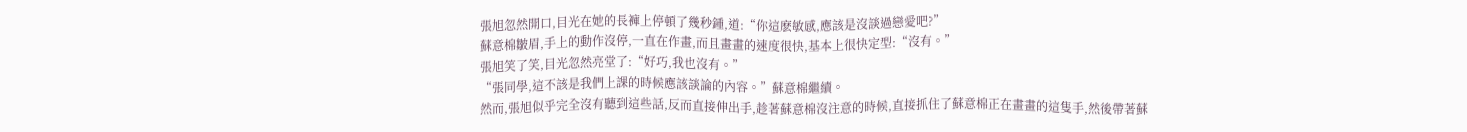張旭忽然開口,目光在她的長褲上停頓了幾秒鍾,道:“你這麽敏感,應該是沒談過戀愛吧?”
蘇意棉皺眉,手上的動作沒停,一直在作畫,而且畫畫的速度很快,基本上很快定型:“沒有。”
張旭笑了笑,目光忽然亮堂了:“好巧,我也沒有。”
“張同學,這不該是我們上課的時候應該談論的內容。”蘇意棉繼續。
然而,張旭似乎完全沒有聽到這些話,反而直接伸出手,趁著蘇意棉沒注意的時候,直接抓住了蘇意棉正在畫畫的這隻手,然後帶著蘇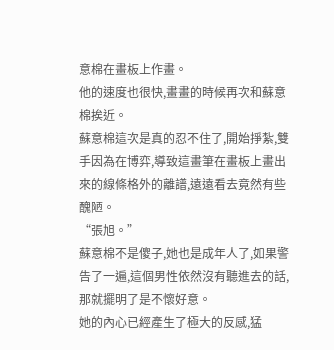意棉在畫板上作畫。
他的速度也很快,畫畫的時候再次和蘇意棉挨近。
蘇意棉這次是真的忍不住了,開始掙紮,雙手因為在博弈,導致這畫筆在畫板上畫出來的線條格外的離譜,遠遠看去竟然有些醜陋。
“張旭。”
蘇意棉不是傻子,她也是成年人了,如果警告了一遍,這個男性依然沒有聽進去的話,那就擺明了是不懷好意。
她的內心已經產生了極大的反感,猛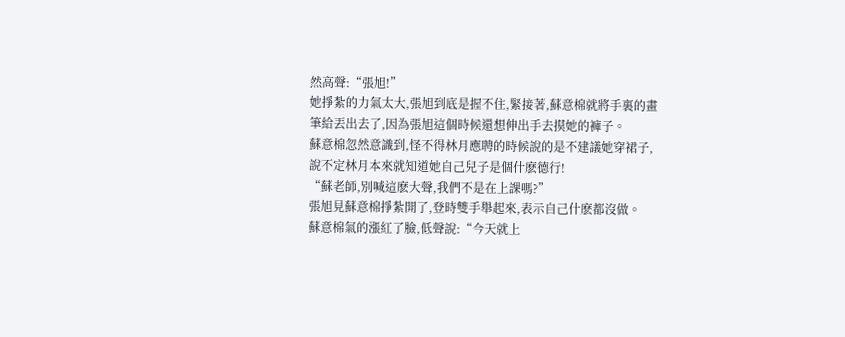然高聲:“張旭!”
她掙紮的力氣太大,張旭到底是握不住,緊接著,蘇意棉就將手裏的畫筆給丟出去了,因為張旭這個時候還想伸出手去摸她的褲子。
蘇意棉忽然意識到,怪不得林月應聘的時候說的是不建議她穿裙子,說不定林月本來就知道她自己兒子是個什麽德行!
“蘇老師,別喊這麽大聲,我們不是在上課嗎?”
張旭見蘇意棉掙紮開了,登時雙手舉起來,表示自己什麽都沒做。
蘇意棉氣的漲紅了臉,低聲說:“今天就上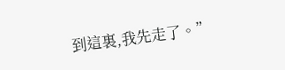到這裏,我先走了。”